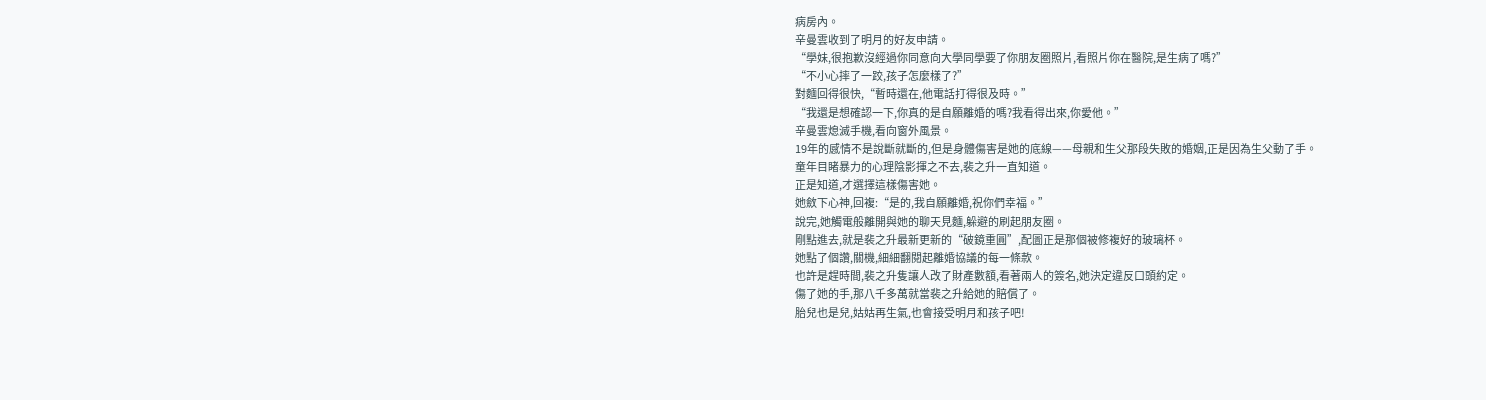病房內。
辛曼雲收到了明月的好友申請。
“學妹,很抱歉沒經過你同意向大學同學要了你朋友圈照片,看照片你在醫院,是生病了嗎?”
“不小心摔了一跤,孩子怎麼樣了?”
對麵回得很快,“暫時還在,他電話打得很及時。”
“我還是想確認一下,你真的是自願離婚的嗎?我看得出來,你愛他。”
辛曼雲熄滅手機,看向窗外風景。
19年的感情不是說斷就斷的,但是身體傷害是她的底線——母親和生父那段失敗的婚姻,正是因為生父動了手。
童年目睹暴力的心理陰影揮之不去,裴之升一直知道。
正是知道,才選擇這樣傷害她。
她斂下心神,回複:“是的,我自願離婚,祝你們幸福。”
說完,她觸電般離開與她的聊天見麵,躲避的刷起朋友圈。
剛點進去,就是裴之升最新更新的“破鏡重圓”,配圖正是那個被修複好的玻璃杯。
她點了個讚,關機,細細翻閱起離婚協議的每一條款。
也許是趕時間,裴之升隻讓人改了財產數額,看著兩人的簽名,她決定違反口頭約定。
傷了她的手,那八千多萬就當裴之升給她的賠償了。
胎兒也是兒,姑姑再生氣,也會接受明月和孩子吧!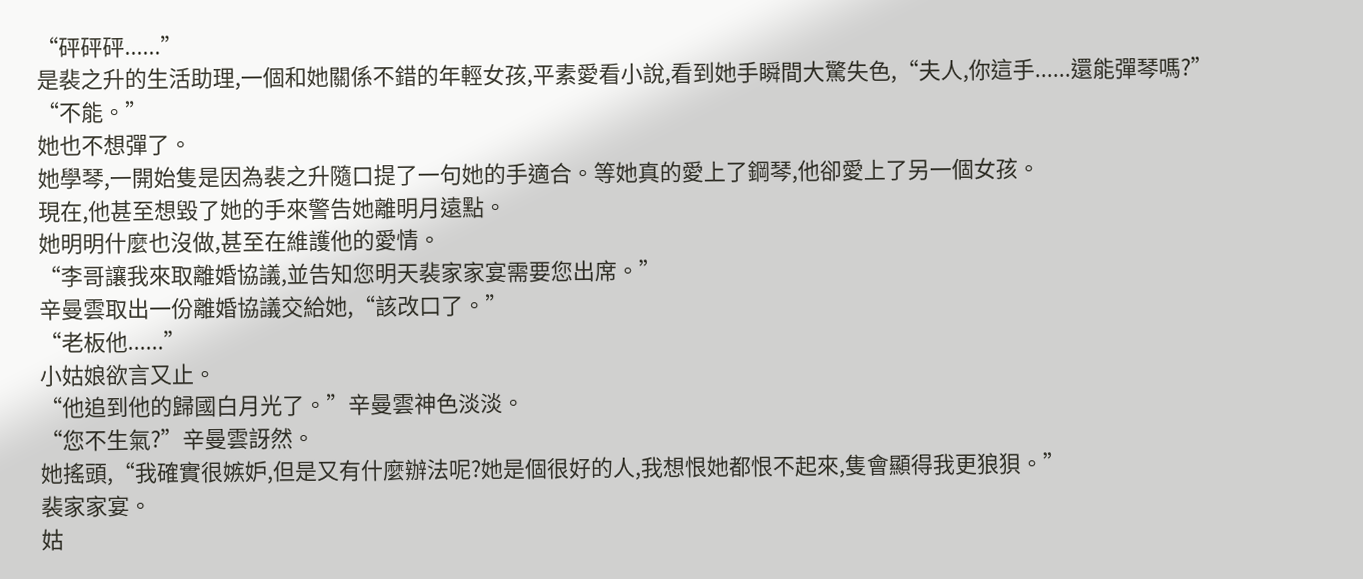“砰砰砰......”
是裴之升的生活助理,一個和她關係不錯的年輕女孩,平素愛看小說,看到她手瞬間大驚失色,“夫人,你這手......還能彈琴嗎?”
“不能。”
她也不想彈了。
她學琴,一開始隻是因為裴之升隨口提了一句她的手適合。等她真的愛上了鋼琴,他卻愛上了另一個女孩。
現在,他甚至想毀了她的手來警告她離明月遠點。
她明明什麼也沒做,甚至在維護他的愛情。
“李哥讓我來取離婚協議,並告知您明天裴家家宴需要您出席。”
辛曼雲取出一份離婚協議交給她,“該改口了。”
“老板他......”
小姑娘欲言又止。
“他追到他的歸國白月光了。”辛曼雲神色淡淡。
“您不生氣?”辛曼雲訝然。
她搖頭,“我確實很嫉妒,但是又有什麼辦法呢?她是個很好的人,我想恨她都恨不起來,隻會顯得我更狼狽。”
裴家家宴。
姑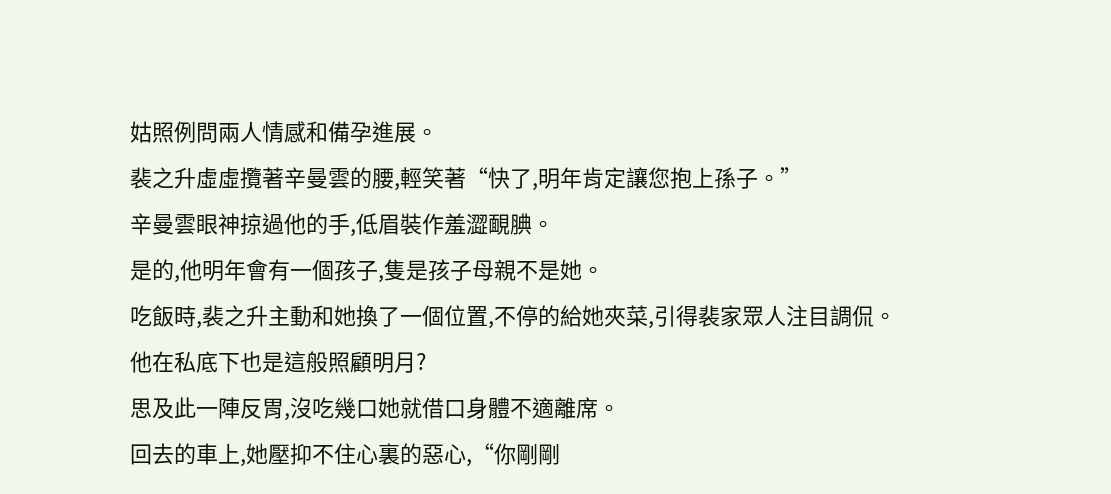姑照例問兩人情感和備孕進展。
裴之升虛虛攬著辛曼雲的腰,輕笑著“快了,明年肯定讓您抱上孫子。”
辛曼雲眼神掠過他的手,低眉裝作羞澀靦腆。
是的,他明年會有一個孩子,隻是孩子母親不是她。
吃飯時,裴之升主動和她換了一個位置,不停的給她夾菜,引得裴家眾人注目調侃。
他在私底下也是這般照顧明月?
思及此一陣反胃,沒吃幾口她就借口身體不適離席。
回去的車上,她壓抑不住心裏的惡心,“你剛剛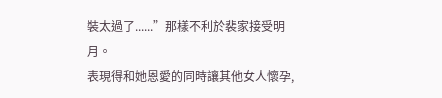裝太過了......”那樣不利於裴家接受明月。
表現得和她恩愛的同時讓其他女人懷孕,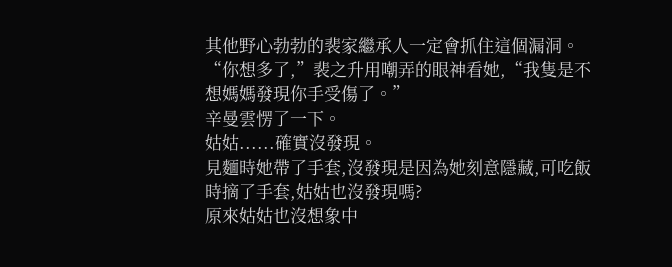其他野心勃勃的裴家繼承人一定會抓住這個漏洞。
“你想多了,”裴之升用嘲弄的眼神看她,“我隻是不想媽媽發現你手受傷了。”
辛曼雲愣了一下。
姑姑......確實沒發現。
見麵時她帶了手套,沒發現是因為她刻意隱藏,可吃飯時摘了手套,姑姑也沒發現嗎?
原來姑姑也沒想象中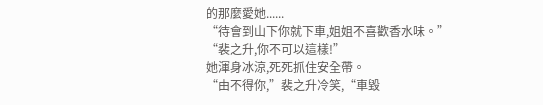的那麼愛她......
“待會到山下你就下車,姐姐不喜歡香水味。”
“裴之升,你不可以這樣!”
她渾身冰涼,死死抓住安全帶。
“由不得你,”裴之升冷笑,“車毀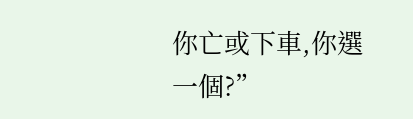你亡或下車,你選一個?”